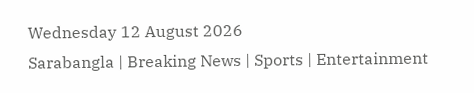Wednesday 12 August 2026
Sarabangla | Breaking News | Sports | Entertainment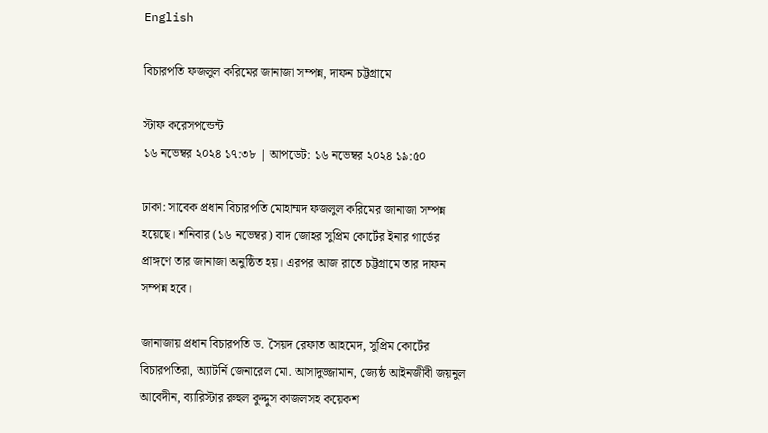English

বিচারপতি ফজলুল করিমের জানাজা সম্পন্ন, দাফন চট্টগ্রামে

স্টাফ করেসপন্ডেন্ট
১৬ নভেম্বর ২০২৪ ১৭:৩৮ | আপডেট: ১৬ নভেম্বর ২০২৪ ১৯:৫০

ঢাকা: সাবেক প্রধান বিচারপতি মোহাম্মদ ফজলুল করিমের জানাজা সম্পন্ন হয়েছে। শনিবার (১৬ নভেম্বর) বাদ জোহর সুপ্রিম কোর্টের ইনার গার্ডের প্রাঙ্গণে তার জানাজা অনুষ্ঠিত হয়। এরপর আজ রাতে চট্টগ্রামে তার দাফন সম্পন্ন হবে।

জানাজায় প্রধান বিচারপতি ড. সৈয়দ রেফাত আহমেদ, সুপ্রিম কোর্টের বিচারপতিরা, অ্যাটর্নি জেনারেল মো. আসাদুজ্জামান, জ্যেষ্ঠ আইনজীবী জয়নুল আবেদীন, ব্যারিস্টার রুহুল কুদ্দুস কাজলসহ কয়েকশ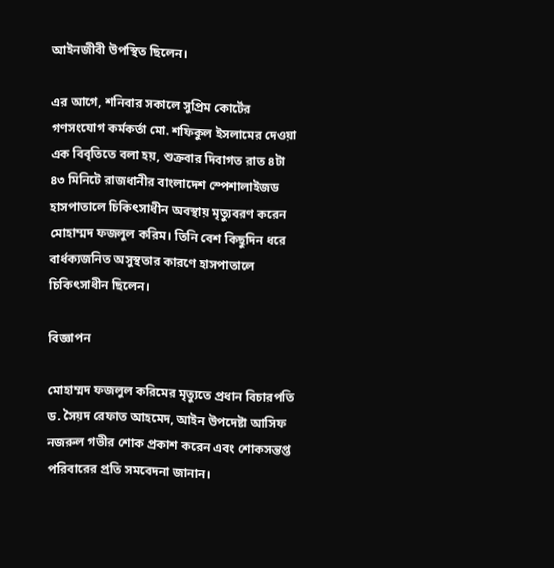আইনজীবী উপস্থিত ছিলেন।

এর আগে, শনিবার সকালে সুপ্রিম কোর্টের গণসংযোগ কর্মকর্তা মো. শফিকুল ইসলামের দেওয়া এক বিবৃতিতে বলা হয়, শুক্রবার দিবাগত রাত ৪টা ৪৩ মিনিটে রাজধানীর বাংলাদেশ স্পেশালাইজড হাসপাতালে চিকিৎসাধীন অবস্থায় মৃত্যুবরণ করেন মোহাম্মদ ফজলুল করিম। তিনি বেশ কিছুদিন ধরে বার্ধক্যজনিত অসুস্থতার কারণে হাসপাতালে চিকিৎসাধীন ছিলেন।

বিজ্ঞাপন

মোহাম্মদ ফজলুল করিমের মৃত্যুতে প্রধান বিচারপতি ড. সৈয়দ রেফাত আহমেদ, আইন উপদেষ্টা আসিফ নজরুল গভীর শোক প্রকাশ করেন এবং শোকসন্তপ্ত পরিবারের প্রতি সমবেদনা জানান।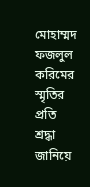মোহাম্মদ ফজলুল করিমের স্মৃতির প্রতি শ্রদ্ধা জানিয়ে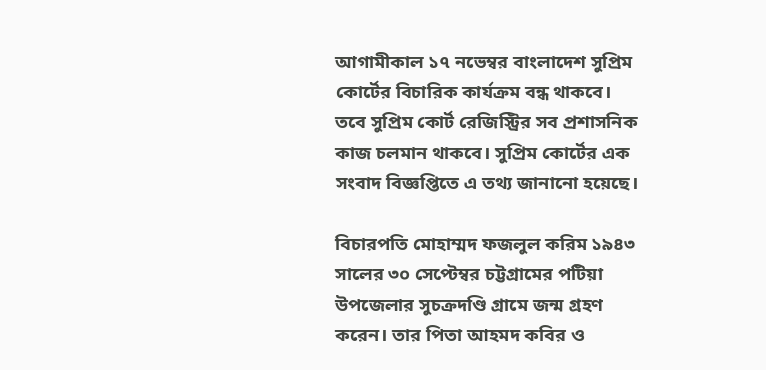আগামীকাল ১৭ নভেম্বর বাংলাদেশ সুপ্রিম কোর্টের বিচারিক কার্যক্রম বন্ধ থাকবে। তবে সুপ্রিম কোর্ট রেজিস্ট্রির সব প্রশাসনিক কাজ চলমান থাকবে। সুপ্রিম কোর্টের এক সংবাদ বিজ্ঞপ্তিতে এ তথ্য জানানো হয়েছে।

বিচারপতি মোহাম্মদ ফজলুল করিম ১৯৪৩ সালের ৩০ সেপ্টেম্বর চট্টগ্রামের পটিয়া উপজেলার সুচক্রদণ্ডি গ্রামে জন্ম গ্রহণ করেন। তার পিতা আহমদ কবির ও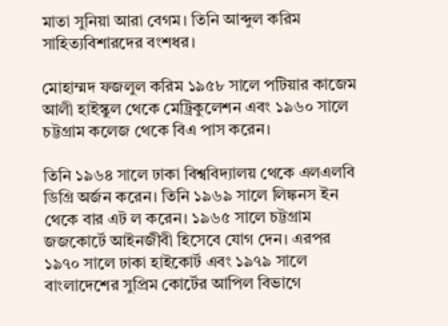মাতা সুনিয়া আরা বেগম। তিনি আব্দুল করিম সাহিত্যবিশারদের বংশধর।

মোহাম্মদ ফজলুল করিম ১৯৫৮ সালে পটিয়ার কাজেম আলী হাইস্কুল থেকে মেট্রিকুলেশন এবং ১৯৬০ সালে চট্টগ্রাম কলেজ থেকে বিএ পাস করেন।

তিনি ১৯৬৪ সালে ঢাকা বিশ্ববিদ্যালয় থেকে এলএলবি ডিগ্রি অর্জন করেন। তিনি ১৯৬৯ সালে লিঙ্কনস ইন থেকে বার এট ল করেন। ১৯৬৫ সালে চট্টগ্রাম জজকোর্টে আইনজীবী হিসেবে যোগ দেন। এরপর ১৯৭০ সালে ঢাকা হাইকোর্ট এবং ১৯৭৯ সালে বাংলাদেশের সুপ্রিম কোর্টের আপিল বিভাগে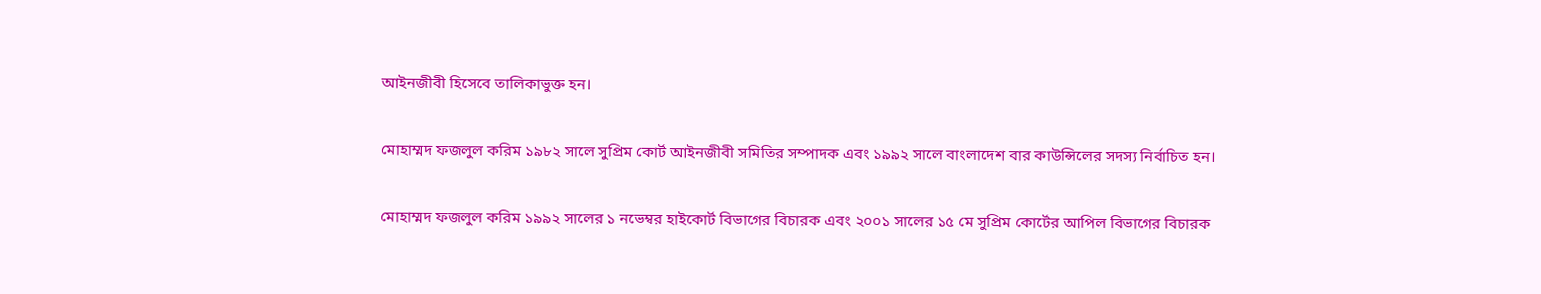আইনজীবী হিসেবে তালিকাভুক্ত হন।

মোহাম্মদ ফজলুল করিম ১৯৮২ সালে সুপ্রিম কোর্ট আইনজীবী সমিতির সম্পাদক এবং ১৯৯২ সালে বাংলাদেশ বার কাউন্সিলের সদস্য নির্বাচিত হন।

মোহাম্মদ ফজলুল করিম ১৯৯২ সালের ১ নভেম্বর হাইকোর্ট বিভাগের বিচারক এবং ২০০১ সালের ১৫ মে সুপ্রিম কোর্টের আপিল বিভাগের বিচারক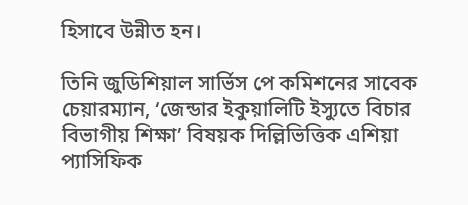হিসাবে উন্নীত হন।

তিনি জুডিশিয়াল সার্ভিস পে কমিশনের সাবেক চেয়ারম্যান, ‘জেন্ডার ইকুয়ালিটি ইস্যুতে বিচার বিভাগীয় শিক্ষা’ বিষয়ক দিল্লিভিত্তিক এশিয়া প্যাসিফিক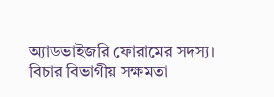অ্যাডভাইজরি ফোরামের সদস্য। বিচার বিভাগীয় সক্ষমতা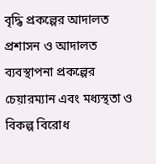বৃদ্ধি প্রকল্পের আদালত প্রশাসন ও আদালত ব্যবস্থাপনা প্রকল্পের চেয়ারম্যান এবং মধ্যস্থতা ও বিকল্প বিরোধ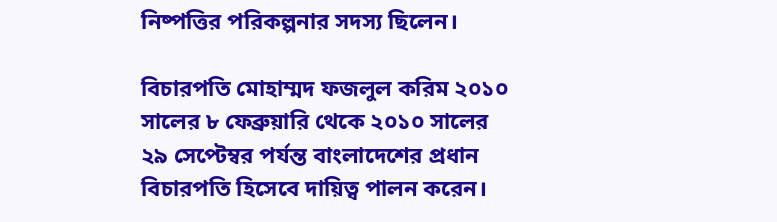নিষ্পত্তির পরিকল্পনার সদস্য ছিলেন।

বিচারপতি মোহাম্মদ ফজলুল করিম ২০১০ সালের ৮ ফেব্রুয়ারি থেকে ২০১০ সালের ২৯ সেপ্টেম্বর পর্যন্ত বাংলাদেশের প্রধান বিচারপতি হিসেবে দায়িত্ব পালন করেন।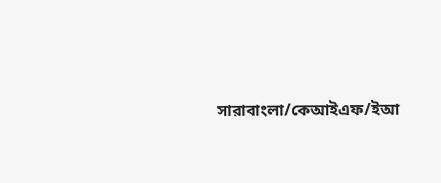সারাবাংলা/কেআইএফ/ইআ